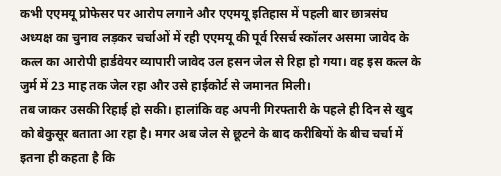कभी एएमयू प्रोफेसर पर आरोप लगाने और एएमयू इतिहास में पहली बार छात्रसंघ अध्यक्ष का चुनाव लड़कर चर्चाओं में रही एएमयू की पूर्व रिसर्च स्कॉलर असमा जावेद के कत्ल का आरोपी हार्डवेयर व्यापारी जावेद उल हसन जेल से रिहा हो गया। वह इस कत्ल के जुर्म में 23 माह तक जेल रहा और उसे हाईकोर्ट से जमानत मिली।
तब जाकर उसकी रिहाई हो सकी। हालांकि वह अपनी गिरफ्तारी के पहले ही दिन से खुद को बेकुसूर बताता आ रहा है। मगर अब जेल से छूटने के बाद करीबियों के बीच चर्चा में इतना ही कहता है कि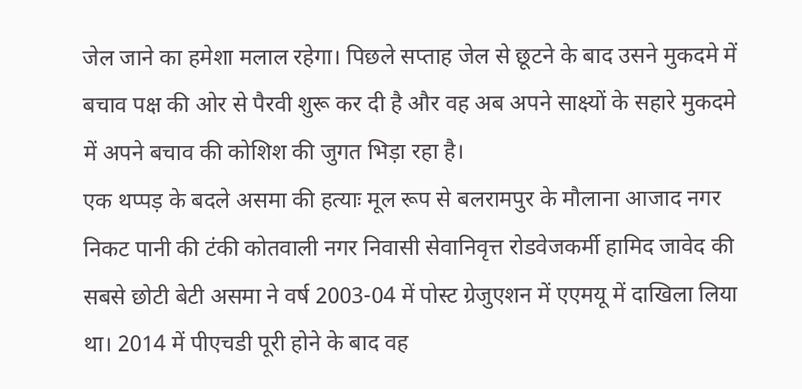जेल जाने का हमेशा मलाल रहेगा। पिछले सप्ताह जेल से छूटने के बाद उसने मुकदमे में बचाव पक्ष की ओर से पैरवी शुरू कर दी है और वह अब अपने साक्ष्यों के सहारे मुकदमे में अपने बचाव की कोशिश की जुगत भिड़ा रहा है।
एक थप्पड़ के बदले असमा की हत्याः मूल रूप से बलरामपुर के मौलाना आजाद नगर निकट पानी की टंकी कोतवाली नगर निवासी सेवानिवृत्त रोडवेजकर्मी हामिद जावेद की सबसे छोटी बेटी असमा ने वर्ष 2003-04 में पोस्ट ग्रेजुएशन में एएमयू में दाखिला लिया था। 2014 में पीएचडी पूरी होने के बाद वह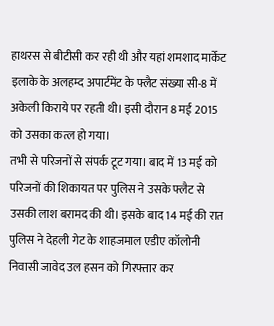हाथरस से बीटीसी कर रही थी और यहां शमशाद मार्केट इलाके के अलहम्द अपार्टमेंट के फ्लैट संख्या सी-8 में अकेली किराये पर रहती थी। इसी दौरान 8 मई 2015 को उसका कत्ल हो गया।
तभी से परिजनों से संपर्क टूट गया। बाद में 13 मई को परिजनों की शिकायत पर पुलिस ने उसके फ्लैट से उसकी लाश बरामद की थी। इसके बाद 14 मई की रात पुलिस ने देहली गेट के शाहजमाल एडीए कॉलोनी निवासी जावेद उल हसन को गिरफ्तार कर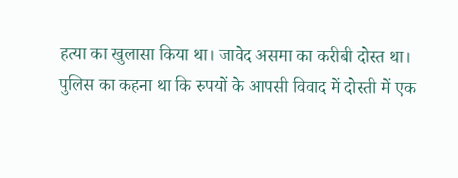हत्या का खुलासा किया था। जावेद असमा का करीबी दोस्त था।
पुलिस का कहना था कि रुपयों के आपसी विवाद में दोस्ती में एक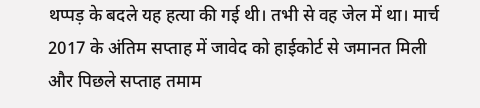थप्पड़ के बदले यह हत्या की गई थी। तभी से वह जेल में था। मार्च 2017 के अंतिम सप्ताह में जावेद को हाईकोर्ट से जमानत मिली और पिछले सप्ताह तमाम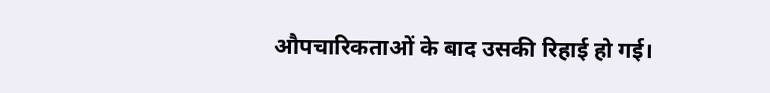औपचारिकताओं के बाद उसकी रिहाई हो गई।